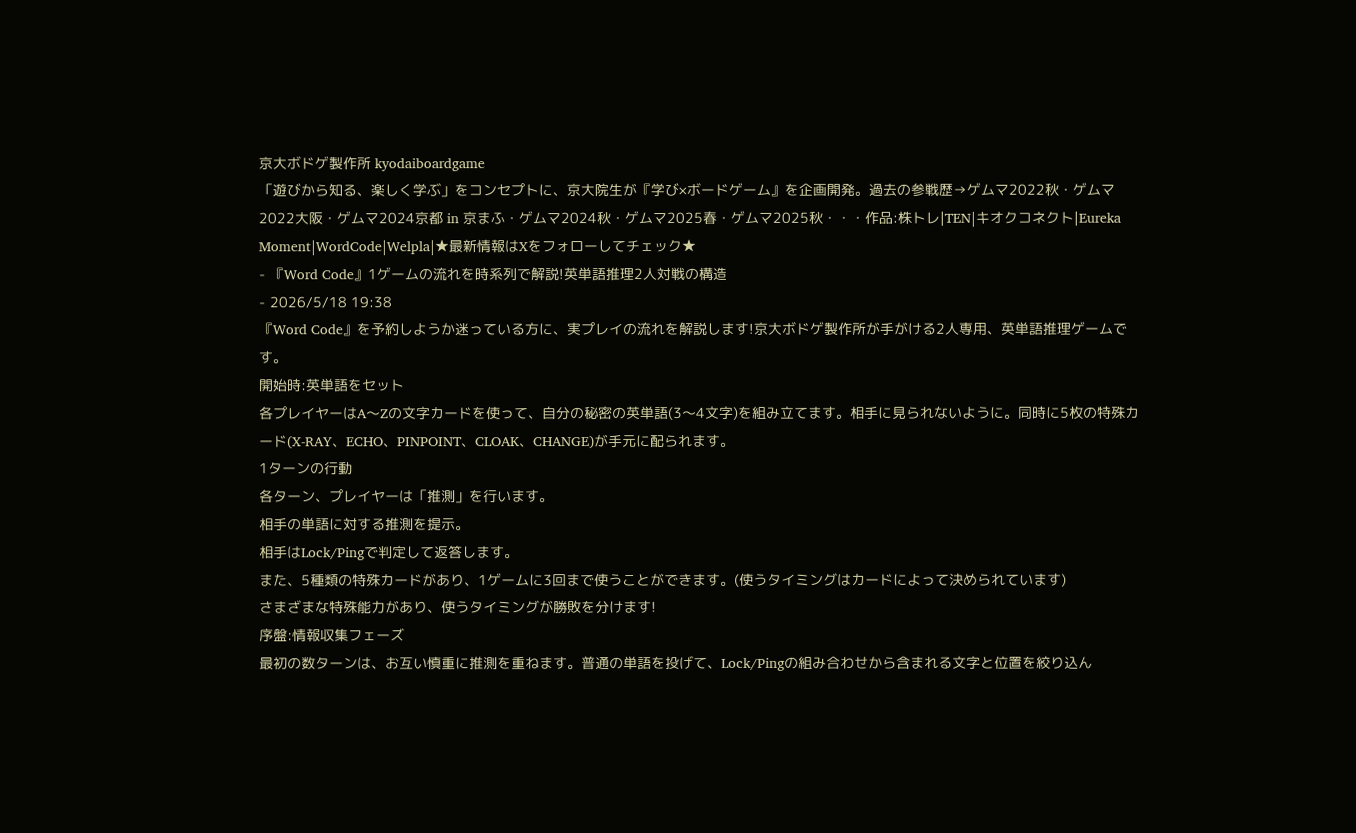京大ボドゲ製作所 kyodaiboardgame
「遊びから知る、楽しく学ぶ」をコンセプトに、京大院生が『学び×ボードゲーム』を企画開発。過去の参戦歴→ゲムマ2022秋・ゲムマ2022大阪・ゲムマ2024京都 in 京まふ・ゲムマ2024秋・ゲムマ2025春・ゲムマ2025秋・・・作品:株トレ|TEN|キオクコネクト|Eureka Moment|WordCode|Welpla|★最新情報はXをフォローしてチェック★
- 『Word Code』1ゲームの流れを時系列で解説!英単語推理2人対戦の構造
- 2026/5/18 19:38
『Word Code』を予約しようか迷っている方に、実プレイの流れを解説します!京大ボドゲ製作所が手がける2人専用、英単語推理ゲームです。
開始時:英単語をセット
各プレイヤーはA〜Zの文字カードを使って、自分の秘密の英単語(3〜4文字)を組み立てます。相手に見られないように。同時に5枚の特殊カード(X-RAY、ECHO、PINPOINT、CLOAK、CHANGE)が手元に配られます。
1ターンの行動
各ターン、プレイヤーは「推測」を行います。
相手の単語に対する推測を提示。
相手はLock/Pingで判定して返答します。
また、5種類の特殊カードがあり、1ゲームに3回まで使うことができます。(使うタイミングはカードによって決められています)
さまざまな特殊能力があり、使うタイミングが勝敗を分けます!
序盤:情報収集フェーズ
最初の数ターンは、お互い慎重に推測を重ねます。普通の単語を投げて、Lock/Pingの組み合わせから含まれる文字と位置を絞り込ん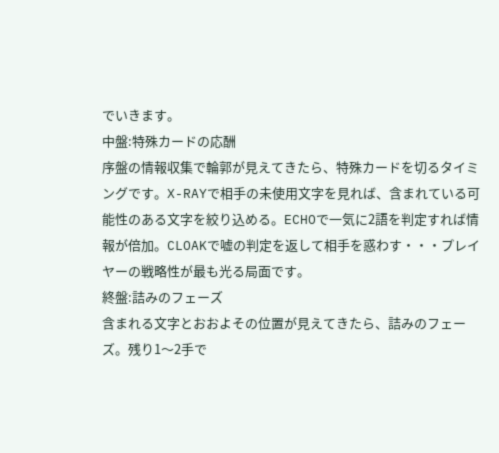でいきます。
中盤:特殊カードの応酬
序盤の情報収集で輪郭が見えてきたら、特殊カードを切るタイミングです。X-RAYで相手の未使用文字を見れば、含まれている可能性のある文字を絞り込める。ECHOで一気に2語を判定すれば情報が倍加。CLOAKで嘘の判定を返して相手を惑わす・・・プレイヤーの戦略性が最も光る局面です。
終盤:詰みのフェーズ
含まれる文字とおおよその位置が見えてきたら、詰みのフェーズ。残り1〜2手で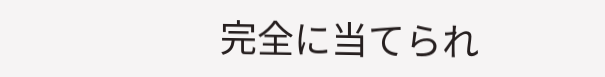完全に当てられ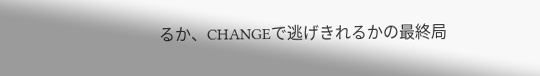るか、CHANGEで逃げきれるかの最終局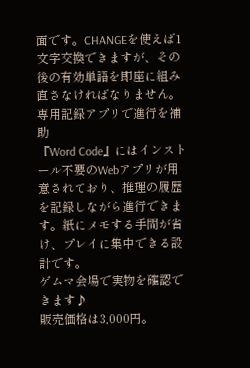面です。CHANGEを使えば1文字交換できますが、その後の有効単語を即座に組み直さなければなりません。
専用記録アプリで進行を補助
『Word Code』にはインストール不要のWebアプリが用意されており、推理の履歴を記録しながら進行できます。紙にメモする手間が省け、プレイに集中できる設計です。
ゲムマ会場で実物を確認できます♪
販売価格は3,000円。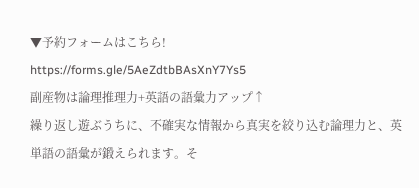▼予約フォームはこちら!
https://forms.gle/5AeZdtbBAsXnY7Ys5
副産物は論理推理力+英語の語彙力アップ↑
繰り返し遊ぶうちに、不確実な情報から真実を絞り込む論理力と、英単語の語彙が鍛えられます。そ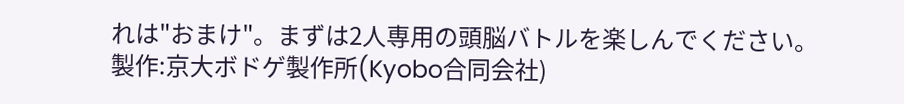れは"おまけ"。まずは2人専用の頭脳バトルを楽しんでください。
製作:京大ボドゲ製作所(Kyobo合同会社)